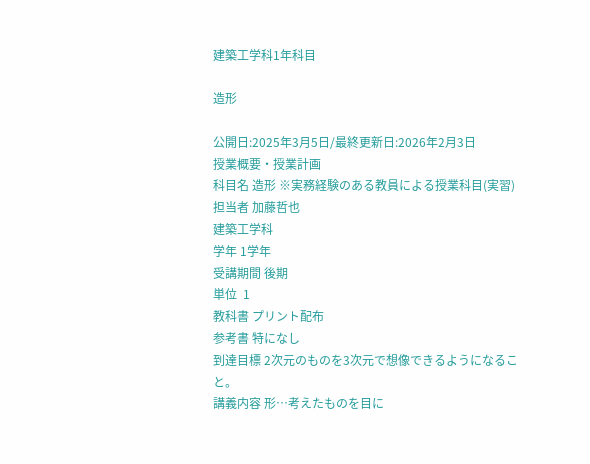建築工学科1年科目

造形

公開日:2025年3月5日/最終更新日:2026年2月3日
授業概要・授業計画
科目名 造形 ※実務経験のある教員による授業科目(実習)
担当者 加藤哲也
建築工学科
学年 1学年
受講期間 後期
単位  1
教科書 プリント配布
参考書 特になし
到達目標 2次元のものを3次元で想像できるようになること。
講義内容 形…考えたものを目に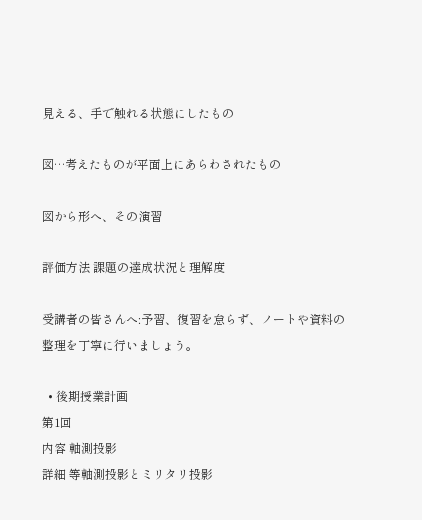見える、手で触れる状態にしたもの

図…考えたものが平面上にあらわされたもの

図から形へ、その演習

評価方法 課題の達成状況と理解度

受講者の皆さんへ:予習、復習を怠らず、ノートや資料の整理を丁寧に行いましょう。

  • 後期授業計画
第1回
内容 軸測投影
詳細 等軸測投影とミリタリ投影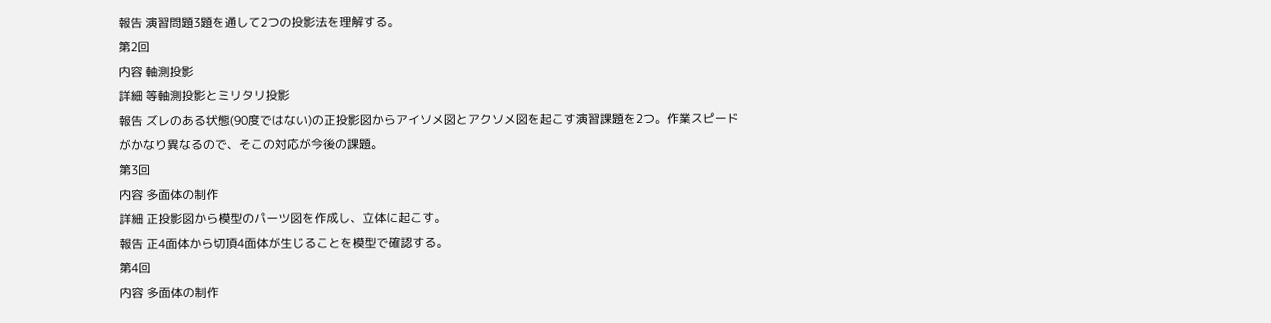報告 演習問題3題を通して2つの投影法を理解する。
第2回
内容 軸測投影
詳細 等軸測投影とミリタリ投影
報告 ズレのある状態(90度ではない)の正投影図からアイソメ図とアクソメ図を起こす演習課題を2つ。作業スピードがかなり異なるので、そこの対応が今後の課題。
第3回
内容 多面体の制作
詳細 正投影図から模型のパーツ図を作成し、立体に起こす。
報告 正4面体から切頂4面体が生じることを模型で確認する。
第4回
内容 多面体の制作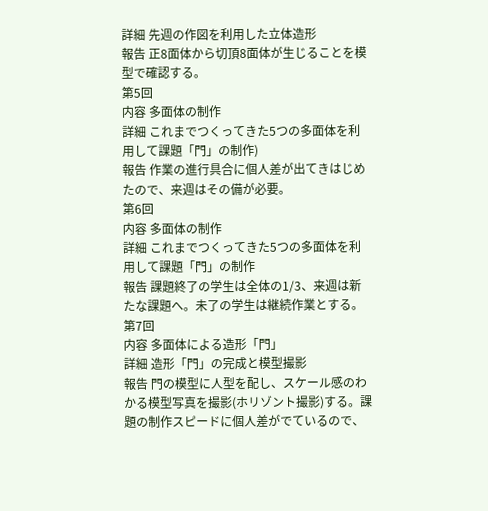詳細 先週の作図を利用した立体造形
報告 正8面体から切頂8面体が生じることを模型で確認する。
第5回
内容 多面体の制作
詳細 これまでつくってきた5つの多面体を利用して課題「門」の制作)
報告 作業の進行具合に個人差が出てきはじめたので、来週はその備が必要。
第6回
内容 多面体の制作
詳細 これまでつくってきた5つの多面体を利用して課題「門」の制作
報告 課題終了の学生は全体の1/3、来週は新たな課題へ。未了の学生は継続作業とする。
第7回
内容 多面体による造形「門」
詳細 造形「門」の完成と模型撮影
報告 門の模型に人型を配し、スケール感のわかる模型写真を撮影(ホリゾント撮影)する。課題の制作スピードに個人差がでているので、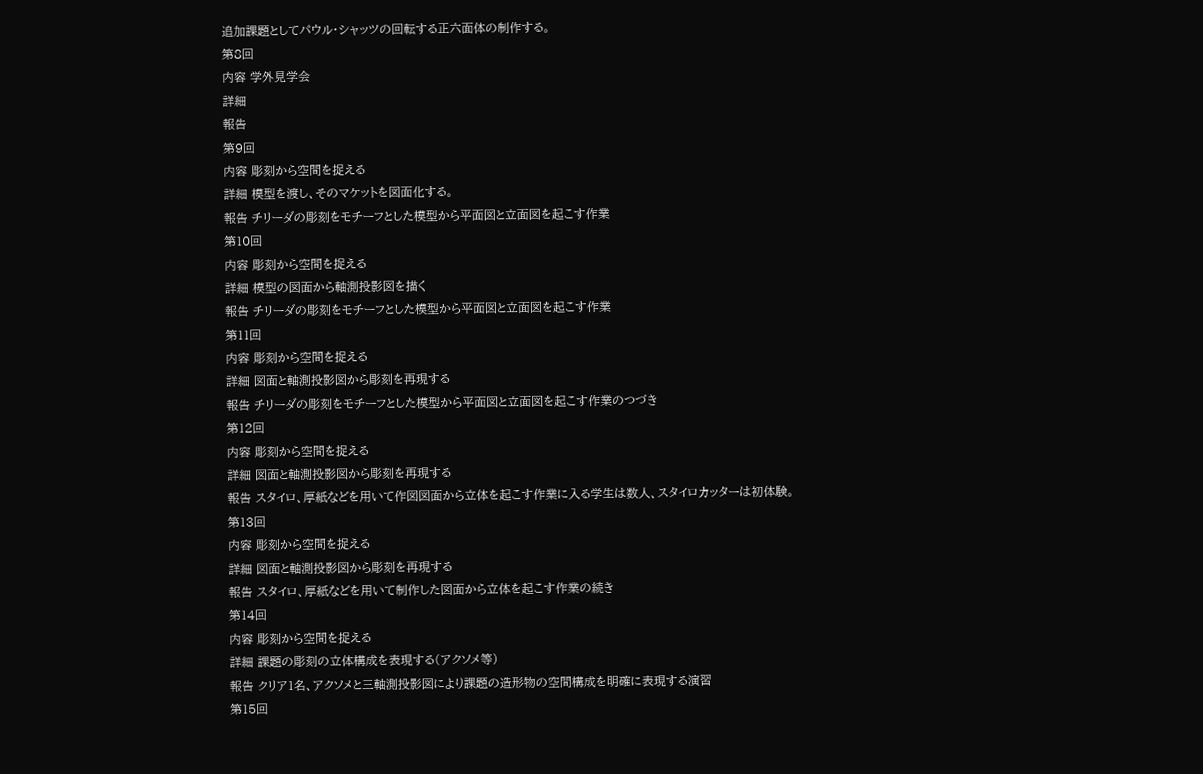追加課題としてパウル・シャッツの回転する正六面体の制作する。
第8回
内容 学外見学会
詳細
報告
第9回
内容 彫刻から空間を捉える
詳細 模型を渡し、そのマケットを図面化する。
報告 チリーダの彫刻をモチーフとした模型から平面図と立面図を起こす作業
第10回
内容 彫刻から空間を捉える
詳細 模型の図面から軸測投影図を描く
報告 チリーダの彫刻をモチーフとした模型から平面図と立面図を起こす作業
第11回
内容 彫刻から空間を捉える
詳細 図面と軸測投影図から彫刻を再現する
報告 チリーダの彫刻をモチーフとした模型から平面図と立面図を起こす作業のつづき
第12回
内容 彫刻から空間を捉える
詳細 図面と軸測投影図から彫刻を再現する
報告 スタイロ、厚紙などを用いて作図図面から立体を起こす作業に入る学生は数人、スタイロカッターは初体験。
第13回
内容 彫刻から空間を捉える
詳細 図面と軸測投影図から彫刻を再現する
報告 スタイロ、厚紙などを用いて制作した図面から立体を起こす作業の続き
第14回
内容 彫刻から空間を捉える
詳細 課題の彫刻の立体構成を表現する(アクソメ等)
報告 クリア1名、アクソメと三軸測投影図により課題の造形物の空間構成を明確に表現する演習
第15回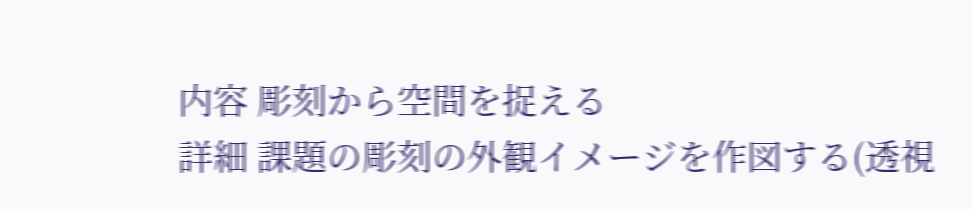内容 彫刻から空間を捉える
詳細 課題の彫刻の外観イメージを作図する(透視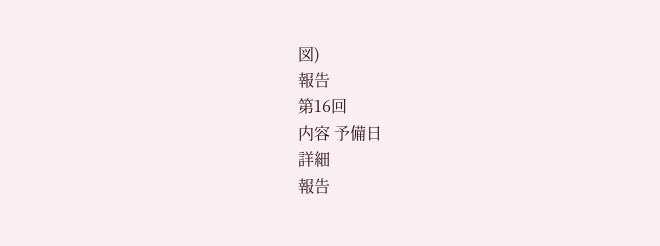図)
報告
第16回
内容 予備日
詳細
報告